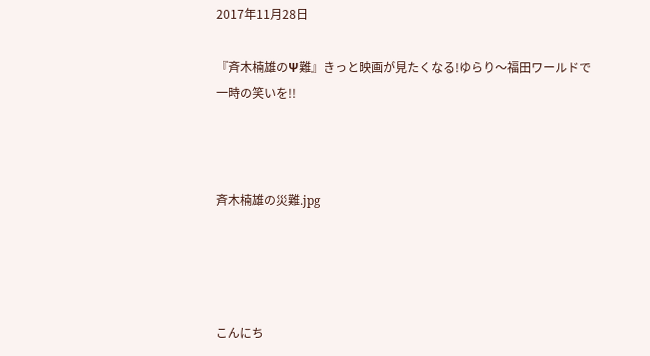2017年11月28日

『斉木楠雄のΨ難』きっと映画が見たくなる!ゆらり〜福田ワールドで一時の笑いを!!



斉木楠雄の災難.jpg




こんにち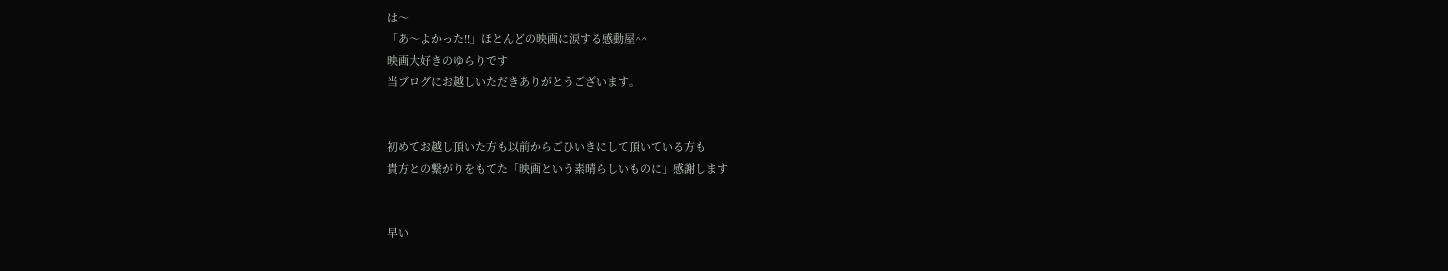は〜
「あ〜よかった!!」ほとんどの映画に涙する感動屋^^
映画大好きのゆらりです
当ブログにお越しいただきありがとうございます。


初めてお越し頂いた方も以前からごひいきにして頂いている方も
貴方との繋がりをもてた「映画という素晴らしいものに」感謝します


早い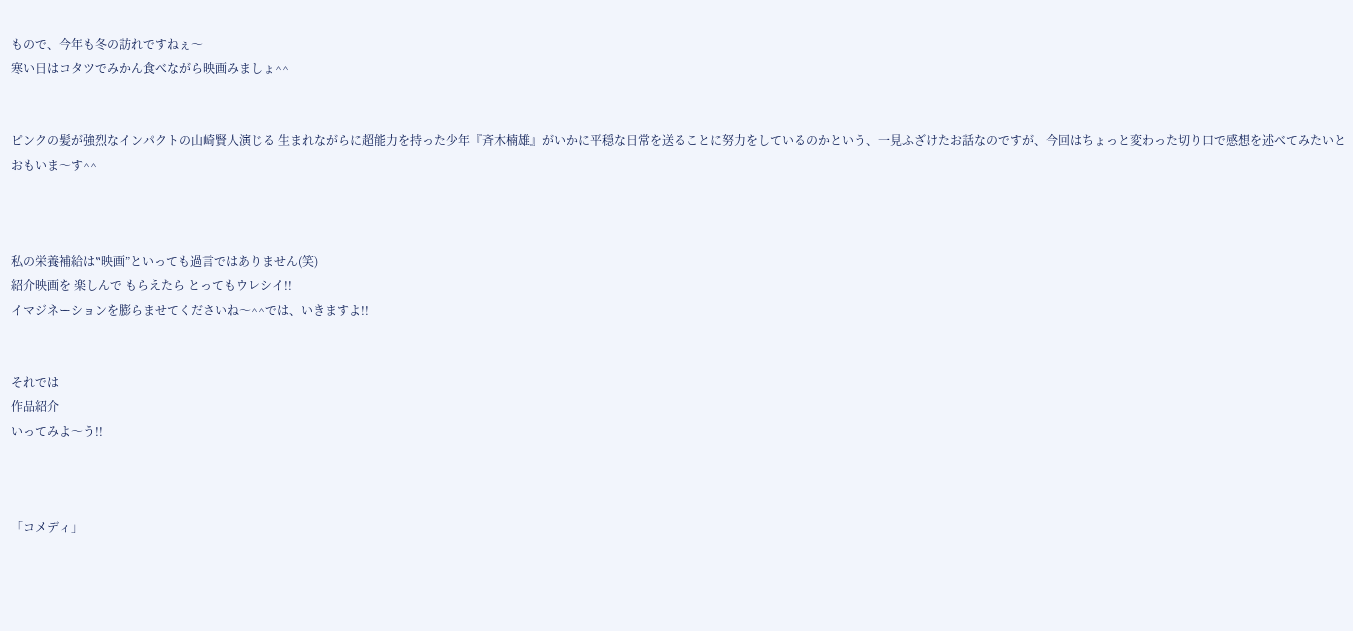もので、今年も冬の訪れですねぇ〜
寒い日はコタツでみかん食べながら映画みましょ^^


ピンクの髪が強烈なインパクトの山崎賢人演じる 生まれながらに超能力を持った少年『斉木楠雄』がいかに平穏な日常を送ることに努力をしているのかという、一見ふざけたお話なのですが、今回はちょっと変わった切り口で感想を述べてみたいとおもいま〜す^^



私の栄養補給は‟映画”といっても過言ではありません(笑)
紹介映画を 楽しんで もらえたら とってもウレシイ!!
イマジネーションを膨らませてくださいね〜^^では、いきますよ!!


それでは
作品紹介
いってみよ〜う!!



「コメディ」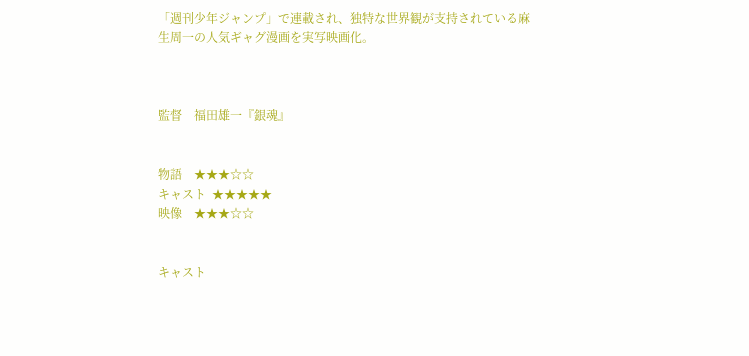「週刊少年ジャンプ」で連載され、独特な世界観が支持されている麻生周一の人気ギャグ漫画を実写映画化。



監督    福田雄一『銀魂』


物語    ★★★☆☆
キャスト  ★★★★★
映像    ★★★☆☆


キャスト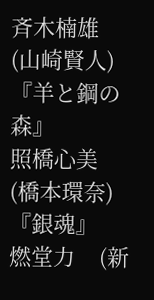斉木楠雄   (山崎賢人)『羊と鋼の森』
照橋心美   (橋本環奈)『銀魂』
燃堂力    (新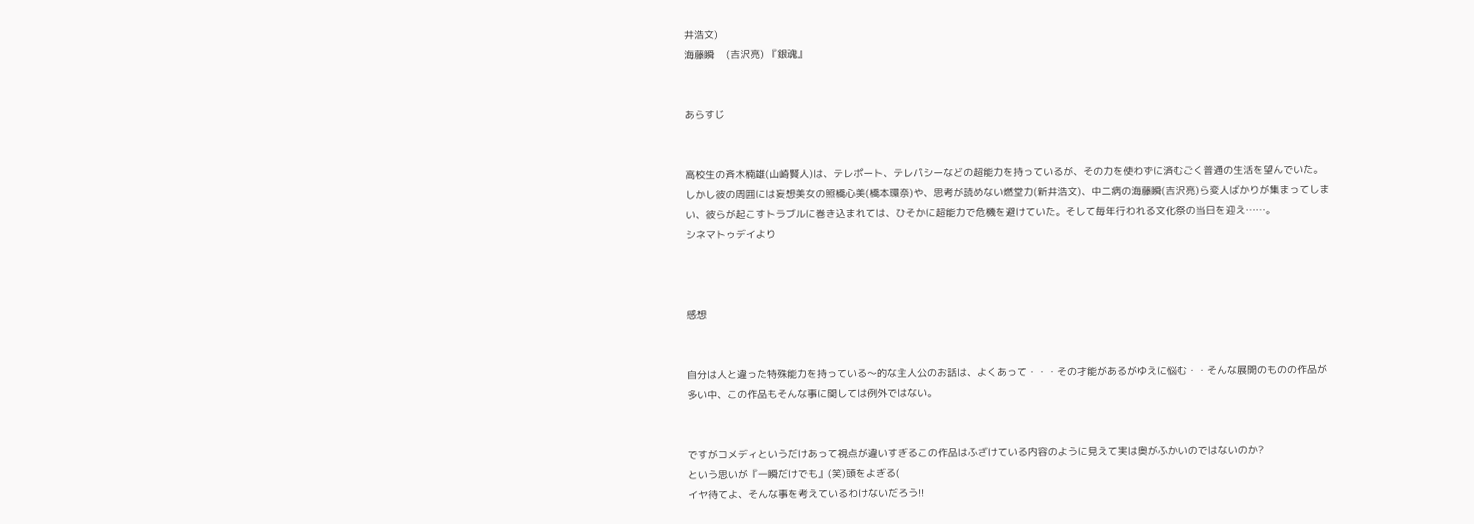井浩文)
海藤瞬    (吉沢亮) 『銀魂』


あらすじ


高校生の斉木楠雄(山崎賢人)は、テレポート、テレパシーなどの超能力を持っているが、その力を使わずに済むごく普通の生活を望んでいた。しかし彼の周囲には妄想美女の照橋心美(橋本環奈)や、思考が読めない燃堂力(新井浩文)、中二病の海藤瞬(吉沢亮)ら変人ばかりが集まってしまい、彼らが起こすトラブルに巻き込まれては、ひそかに超能力で危機を避けていた。そして毎年行われる文化祭の当日を迎え……。
シネマトゥデイより



感想


自分は人と違った特殊能力を持っている〜的な主人公のお話は、よくあって・・・その才能があるがゆえに悩む・・そんな展開のものの作品が多い中、この作品もそんな事に関しては例外ではない。


ですがコメディというだけあって視点が違いすぎるこの作品はふざけている内容のように見えて実は奥がふかいのではないのか?
という思いが『一瞬だけでも』(笑)頭をよぎる(
イヤ待てよ、そんな事を考えているわけないだろう!!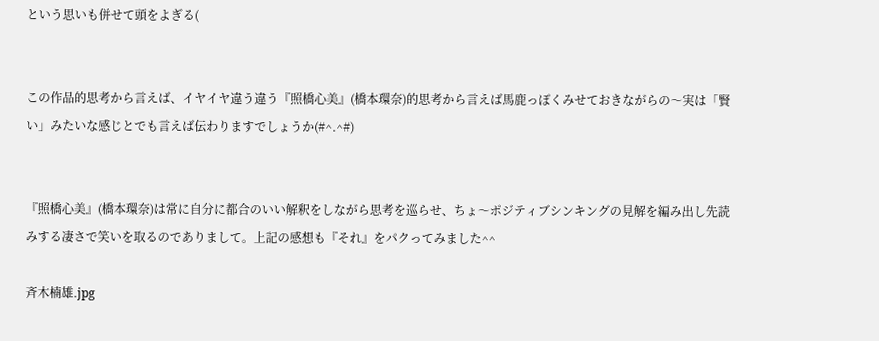という思いも併せて頭をよぎる(


この作品的思考から言えば、イヤイヤ違う違う『照橋心美』(橋本環奈)的思考から言えば馬鹿っぽくみせておきながらの〜実は「賢い」みたいな感じとでも言えば伝わりますでしょうか(#^.^#)


『照橋心美』(橋本環奈)は常に自分に都合のいい解釈をしながら思考を巡らせ、ちょ〜ポジティブシンキングの見解を編み出し先読みする凄さで笑いを取るのでありまして。上記の感想も『それ』をパクってみました^^

斉木楠雄.jpg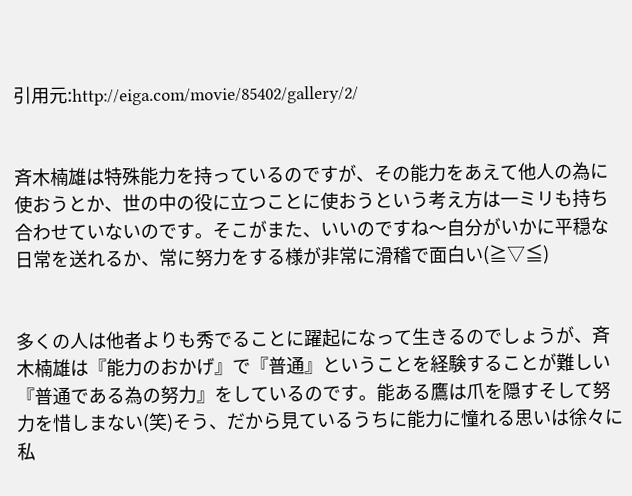引用元:http://eiga.com/movie/85402/gallery/2/


斉木楠雄は特殊能力を持っているのですが、その能力をあえて他人の為に使おうとか、世の中の役に立つことに使おうという考え方は一ミリも持ち合わせていないのです。そこがまた、いいのですね〜自分がいかに平穏な日常を送れるか、常に努力をする様が非常に滑稽で面白い(≧▽≦)


多くの人は他者よりも秀でることに躍起になって生きるのでしょうが、斉木楠雄は『能力のおかげ』で『普通』ということを経験することが難しい『普通である為の努力』をしているのです。能ある鷹は爪を隠すそして努力を惜しまない(笑)そう、だから見ているうちに能力に憧れる思いは徐々に私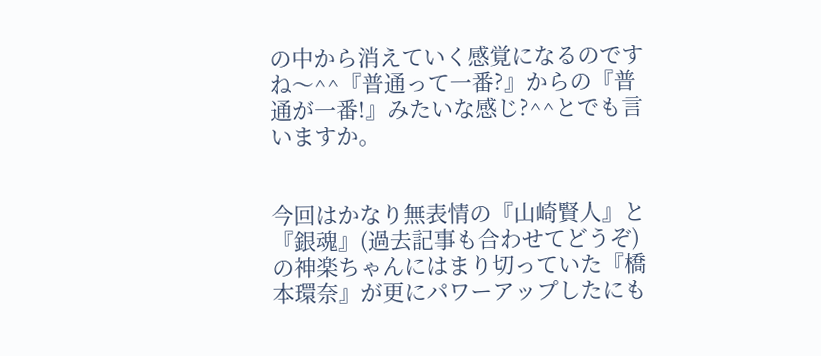の中から消えていく感覚になるのですね〜^^『普通って一番?』からの『普通が一番!』みたいな感じ?^^とでも言いますか。


今回はかなり無表情の『山崎賢人』と
『銀魂』(過去記事も合わせてどうぞ)
の神楽ちゃんにはまり切っていた『橋本環奈』が更にパワーアップしたにも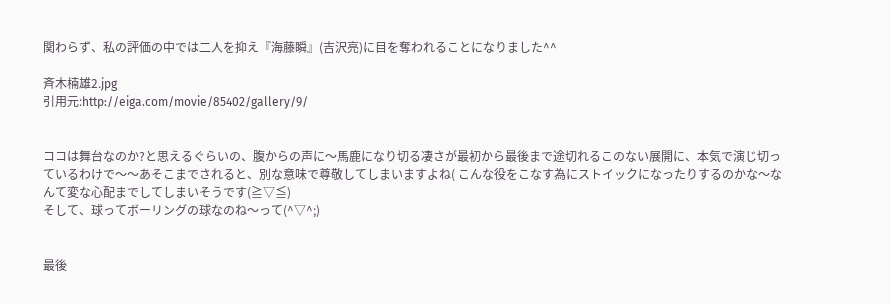関わらず、私の評価の中では二人を抑え『海藤瞬』(吉沢亮)に目を奪われることになりました^^

斉木楠雄2.jpg
引用元:http://eiga.com/movie/85402/gallery/9/


ココは舞台なのか?と思えるぐらいの、腹からの声に〜馬鹿になり切る凄さが最初から最後まで途切れるこのない展開に、本気で演じ切っているわけで〜〜あそこまでされると、別な意味で尊敬してしまいますよね( こんな役をこなす為にストイックになったりするのかな〜なんて変な心配までしてしまいそうです(≧▽≦)
そして、球ってボーリングの球なのね〜って(^▽^;)


最後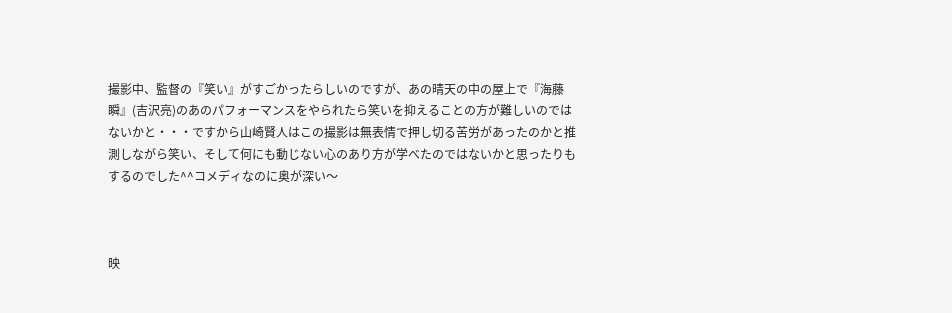撮影中、監督の『笑い』がすごかったらしいのですが、あの晴天の中の屋上で『海藤瞬』(吉沢亮)のあのパフォーマンスをやられたら笑いを抑えることの方が難しいのではないかと・・・ですから山崎賢人はこの撮影は無表情で押し切る苦労があったのかと推測しながら笑い、そして何にも動じない心のあり方が学べたのではないかと思ったりもするのでした^^コメディなのに奥が深い〜



映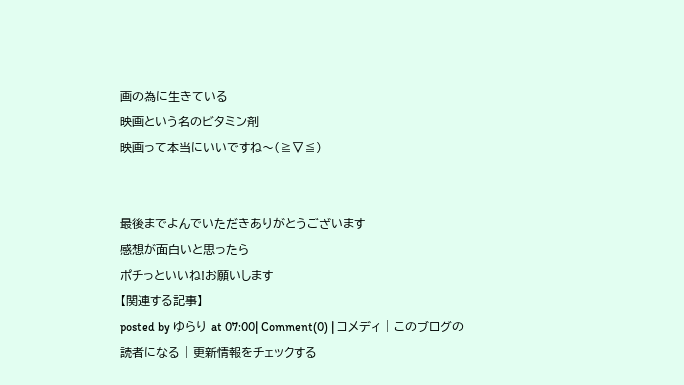画の為に生きている
映画という名のビタミン剤
映画って本当にいいですね〜(≧▽≦)


最後までよんでいただきありがとうございます
感想が面白いと思ったら
ポチっといいね!お願いします
【関連する記事】
posted by ゆらり at 07:00| Comment(0) | コメディ | このブログの読者になる | 更新情報をチェックする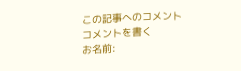この記事へのコメント
コメントを書く
お名前: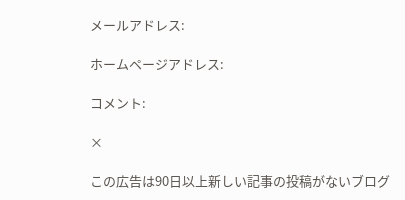メールアドレス:

ホームページアドレス:

コメント:

×

この広告は90日以上新しい記事の投稿がないブログ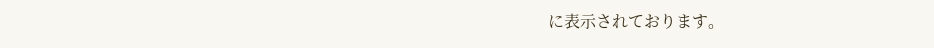に表示されております。